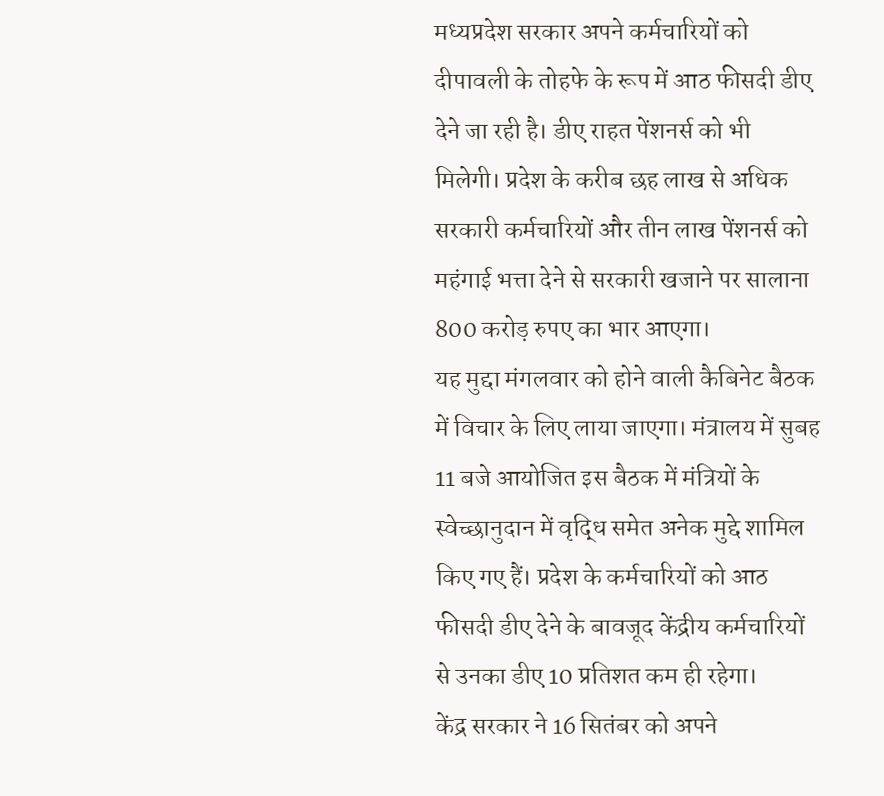मध्यप्रदेश सरकार अपने कर्मचारियों को दीपावली के तोहफे के रूप में आठ फीसदी डीए देने जा रही है। डीए राहत पेंशनर्स को भी मिलेगी। प्रदेश के करीब छह लाख से अधिक सरकारी कर्मचारियों और तीन लाख पेंशनर्स को महंगाई भत्ता देने से सरकारी खजाने पर सालाना 800 करोड़ रुपए का भार आएगा।
यह मुद्दा मंगलवार को होने वाली कैबिनेट बैठक में विचार के लिए लाया जाएगा। मंत्रालय में सुबह 11 बजे आयोजित इस बैठक में मंत्रियों के स्वेच्छानुदान में वृद्धि समेत अनेक मुद्दे शामिल किए गए हैं। प्रदेश के कर्मचारियों को आठ फीसदी डीए देने के बावजूद केंद्रीय कर्मचारियों से उनका डीए 10 प्रतिशत कम ही रहेगा।
केंद्र सरकार ने 16 सितंबर को अपने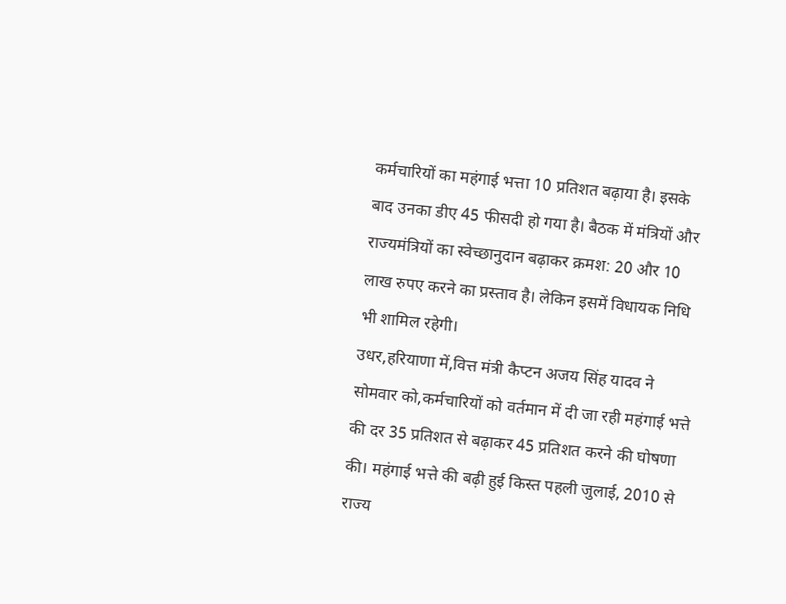कर्मचारियों का महंगाई भत्ता 10 प्रतिशत बढ़ाया है। इसके बाद उनका डीए 45 फीसदी हो गया है। बैठक में मंत्रियों और राज्यमंत्रियों का स्वेच्छानुदान बढ़ाकर क्रमश: 20 और 10 लाख रुपए करने का प्रस्ताव है। लेकिन इसमें विधायक निधि भी शामिल रहेगी।
उधर,हरियाणा में,वित्त मंत्री कैप्टन अजय सिंह यादव ने सोमवार को,कर्मचारियों को वर्तमान में दी जा रही महंगाई भत्ते की दर 35 प्रतिशत से बढ़ाकर 45 प्रतिशत करने की घोषणा की। महंगाई भत्ते की बढ़ी हुई किस्त पहली जुलाई, 2010 से राज्य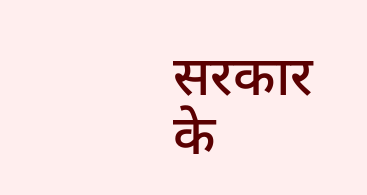सरकार के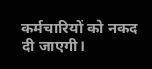कर्मचारियों को नकद दी जाएगी।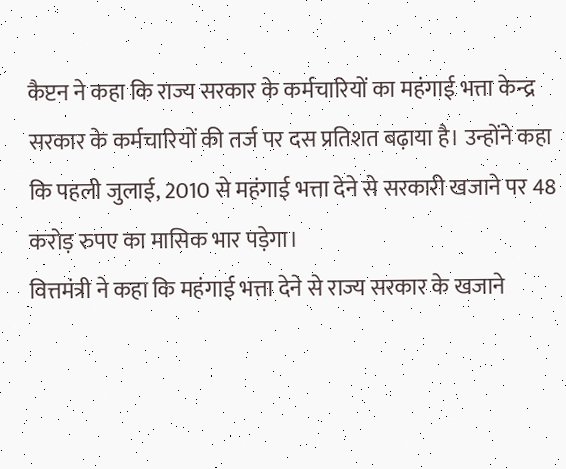कैप्टन ने कहा कि राज्य सरकार के कर्मचारियों का महंगाई भत्ता केन्द्र सरकार के कर्मचारियों की तर्ज पर दस प्रतिशत बढ़ाया है। उन्होंने कहा कि पहली जुलाई, 2010 से महंगाई भत्ता देने से सरकारी खजाने पर 48 करोड़ रुपए का मासिक भार पड़ेगा।
वित्तमंत्री ने कहा कि महंगाई भत्ता देने से राज्य सरकार के खजाने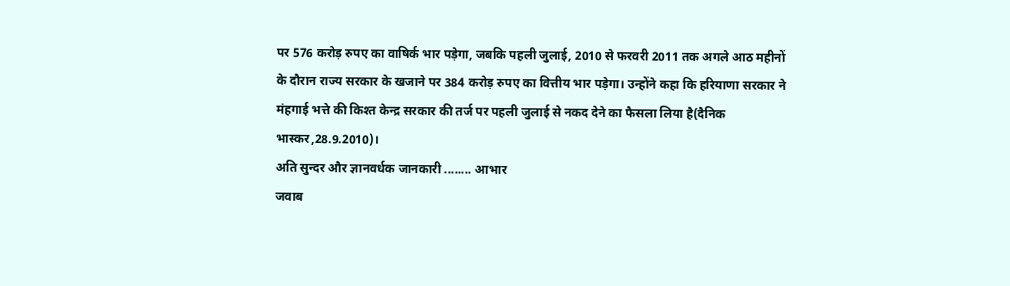पर 576 करोड़ रुपए का वाषिर्क भार पड़ेगा, जबकि पहली जुलाई, 2010 से फरवरी 2011 तक अगले आठ महीनों के दौरान राज्य सरकार के खजाने पर 384 करोड़ रुपए का वित्तीय भार पड़ेगा। उन्होंने कहा कि हरियाणा सरकार ने मंहगाई भत्ते की किश्त केन्द्र सरकार की तर्ज पर पहली जुलाई से नकद देने का फैसला लिया है(दैनिक भास्कर,28.9.2010)।
अति सुन्दर और ज्ञानवर्धक जानकारी ........ आभार
जवाब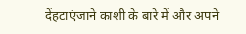देंहटाएंजाने काशी के बारे में और अपने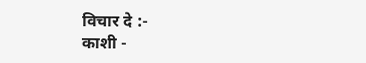विचार दे :-
काशी -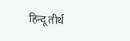हिन्दू तीर्थ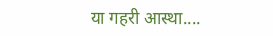या गहरी आस्था....